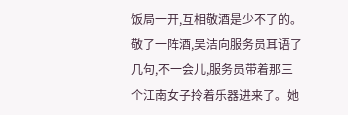饭局一开,互相敬酒是少不了的。敬了一阵酒,吴洁向服务员耳语了几句,不一会儿,服务员带着那三个江南女子拎着乐器进来了。她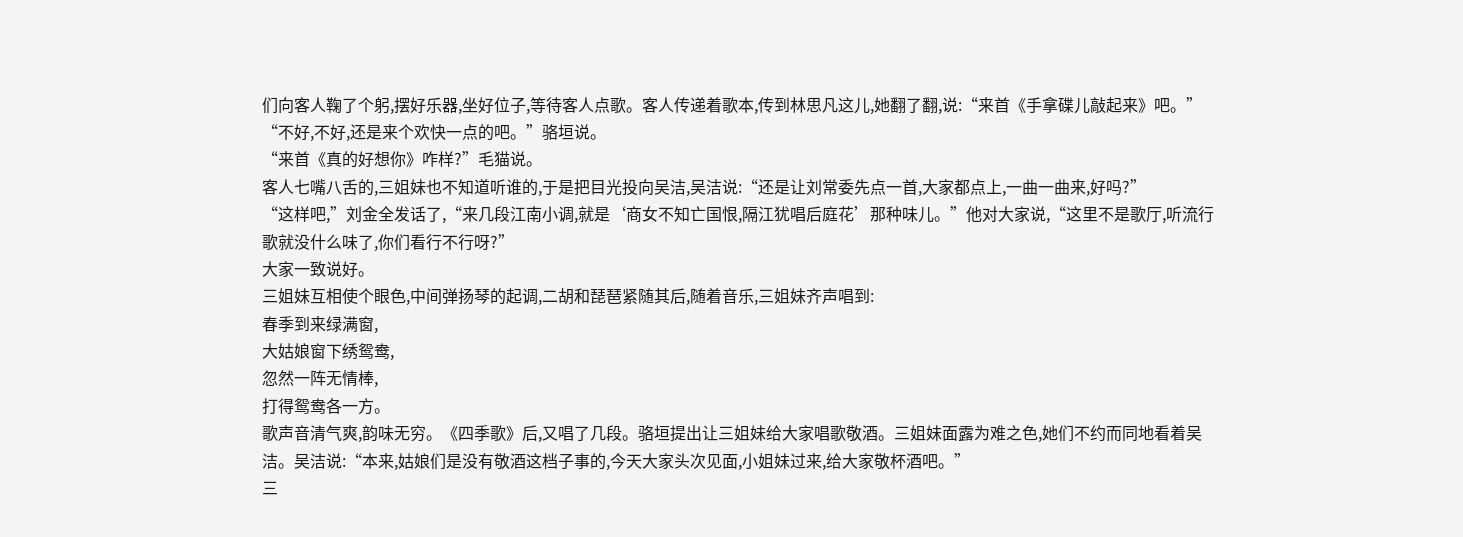们向客人鞠了个躬,摆好乐器,坐好位子,等待客人点歌。客人传递着歌本,传到林思凡这儿,她翻了翻,说:“来首《手拿碟儿敲起来》吧。”
“不好,不好,还是来个欢快一点的吧。”骆垣说。
“来首《真的好想你》咋样?”毛猫说。
客人七嘴八舌的,三姐妹也不知道听谁的,于是把目光投向吴洁,吴洁说:“还是让刘常委先点一首,大家都点上,一曲一曲来,好吗?”
“这样吧,”刘金全发话了,“来几段江南小调,就是‘商女不知亡国恨,隔江犹唱后庭花’那种味儿。”他对大家说,“这里不是歌厅,听流行歌就没什么味了,你们看行不行呀?”
大家一致说好。
三姐妹互相使个眼色,中间弹扬琴的起调,二胡和琵琶紧随其后,随着音乐,三姐妹齐声唱到:
春季到来绿满窗,
大姑娘窗下绣鸳鸯,
忽然一阵无情棒,
打得鸳鸯各一方。
歌声音清气爽,韵味无穷。《四季歌》后,又唱了几段。骆垣提出让三姐妹给大家唱歌敬酒。三姐妹面露为难之色,她们不约而同地看着吴洁。吴洁说:“本来,姑娘们是没有敬酒这档子事的,今天大家头次见面,小姐妹过来,给大家敬杯酒吧。”
三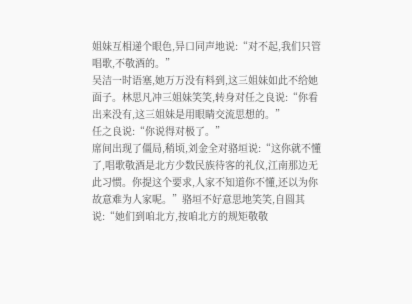姐妹互相递个眼色,异口同声地说:“对不起,我们只管唱歌,不敬酒的。”
吴洁一时语塞,她万万没有料到,这三姐妹如此不给她面子。林思凡冲三姐妹笑笑,转身对任之良说:“你看出来没有,这三姐妹是用眼睛交流思想的。”
任之良说:“你说得对极了。”
席间出现了僵局,稍顷,刘金全对骆垣说:“这你就不懂了,唱歌敬酒是北方少数民族待客的礼仪,江南那边无此习惯。你提这个要求,人家不知道你不懂,还以为你故意难为人家呢。”骆垣不好意思地笑笑,自圆其说:“她们到咱北方,按咱北方的规矩敬敬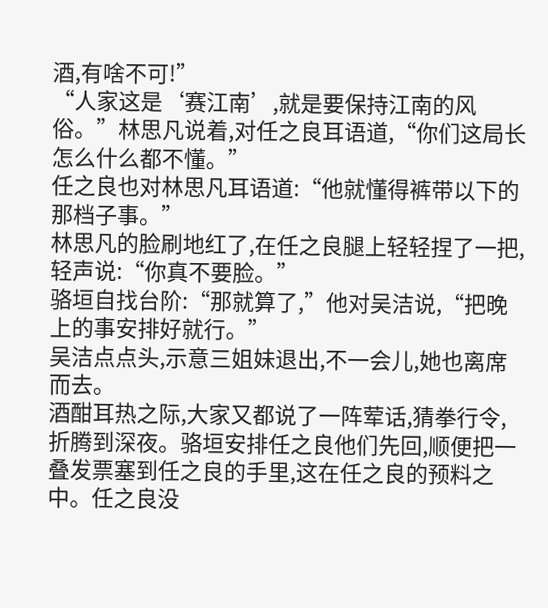酒,有啥不可!”
“人家这是‘赛江南’,就是要保持江南的风俗。”林思凡说着,对任之良耳语道,“你们这局长怎么什么都不懂。”
任之良也对林思凡耳语道:“他就懂得裤带以下的那档子事。”
林思凡的脸刷地红了,在任之良腿上轻轻捏了一把,轻声说:“你真不要脸。”
骆垣自找台阶:“那就算了,”他对吴洁说,“把晚上的事安排好就行。”
吴洁点点头,示意三姐妹退出,不一会儿,她也离席而去。
酒酣耳热之际,大家又都说了一阵荤话,猜拳行令,折腾到深夜。骆垣安排任之良他们先回,顺便把一叠发票塞到任之良的手里,这在任之良的预料之中。任之良没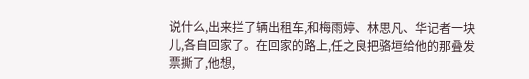说什么,出来拦了辆出租车,和梅雨婷、林思凡、华记者一块儿,各自回家了。在回家的路上,任之良把骆垣给他的那叠发票撕了,他想,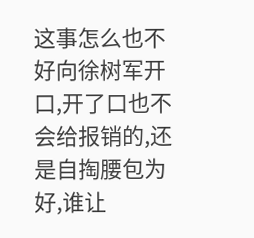这事怎么也不好向徐树军开口,开了口也不会给报销的,还是自掏腰包为好,谁让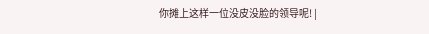你摊上这样一位没皮没脸的领导呢! |